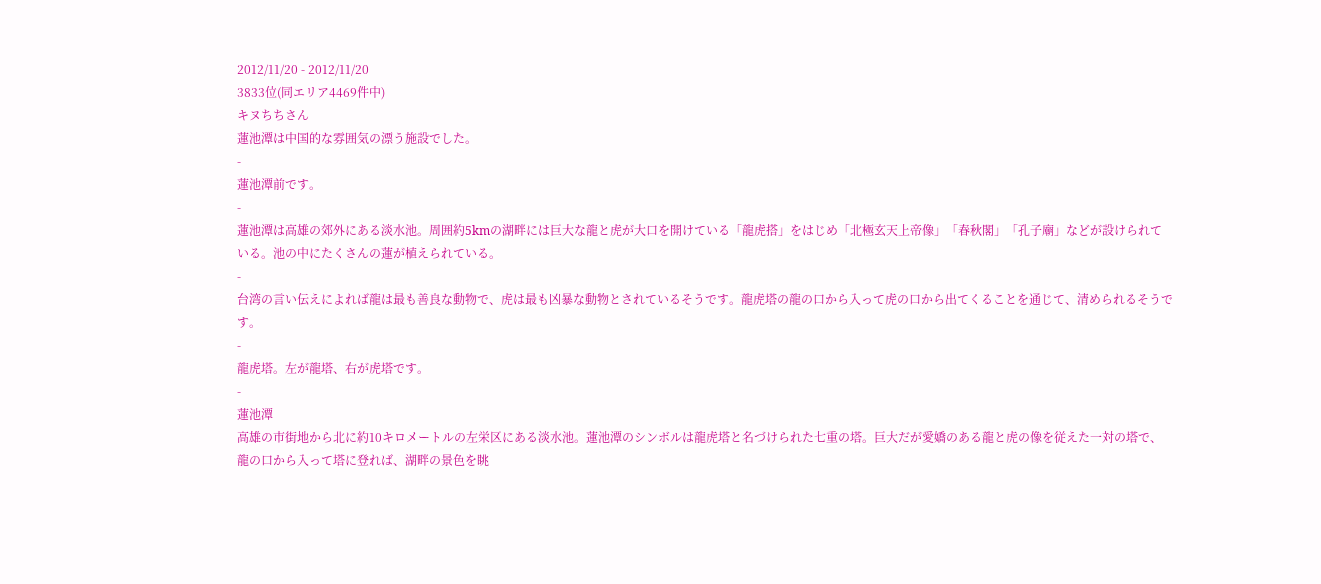2012/11/20 - 2012/11/20
3833位(同エリア4469件中)
キヌちちさん
蓮池潭は中国的な雰囲気の漂う施設でした。
-
蓮池潭前です。
-
蓮池潭は高雄の郊外にある淡水池。周囲約5kmの湖畔には巨大な龍と虎が大口を開けている「龍虎搭」をはじめ「北極玄天上帝像」「春秋閣」「孔子廟」などが設けられている。池の中にたくさんの蓮が植えられている。
-
台湾の言い伝えによれば龍は最も善良な動物で、虎は最も凶暴な動物とされているそうです。龍虎塔の龍の口から入って虎の口から出てくることを通じて、清められるそうです。
-
龍虎塔。左が龍塔、右が虎塔です。
-
蓮池潭
高雄の市街地から北に約10キロメートルの左栄区にある淡水池。蓮池潭のシンボルは龍虎塔と名づけられた七重の塔。巨大だが愛嬌のある龍と虎の像を従えた一対の塔で、龍の口から入って塔に登れば、湖畔の景色を眺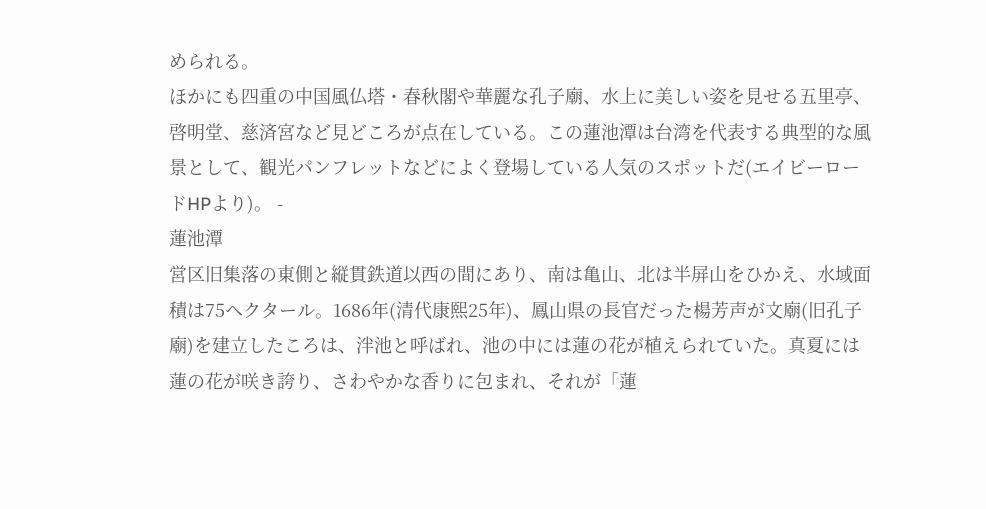められる。
ほかにも四重の中国風仏塔・春秋閣や華麗な孔子廟、水上に美しい姿を見せる五里亭、啓明堂、慈済宮など見どころが点在している。この蓮池潭は台湾を代表する典型的な風景として、観光パンフレットなどによく登場している人気のスポットだ(エイビーロードHPより)。 -
蓮池潭
営区旧集落の東側と縦貫鉄道以西の間にあり、南は亀山、北は半屏山をひかえ、水域面積は75ヘクタール。1686年(清代康熙25年)、鳳山県の長官だった楊芳声が文廟(旧孔子廟)を建立したころは、泮池と呼ばれ、池の中には蓮の花が植えられていた。真夏には蓮の花が咲き誇り、さわやかな香りに包まれ、それが「蓮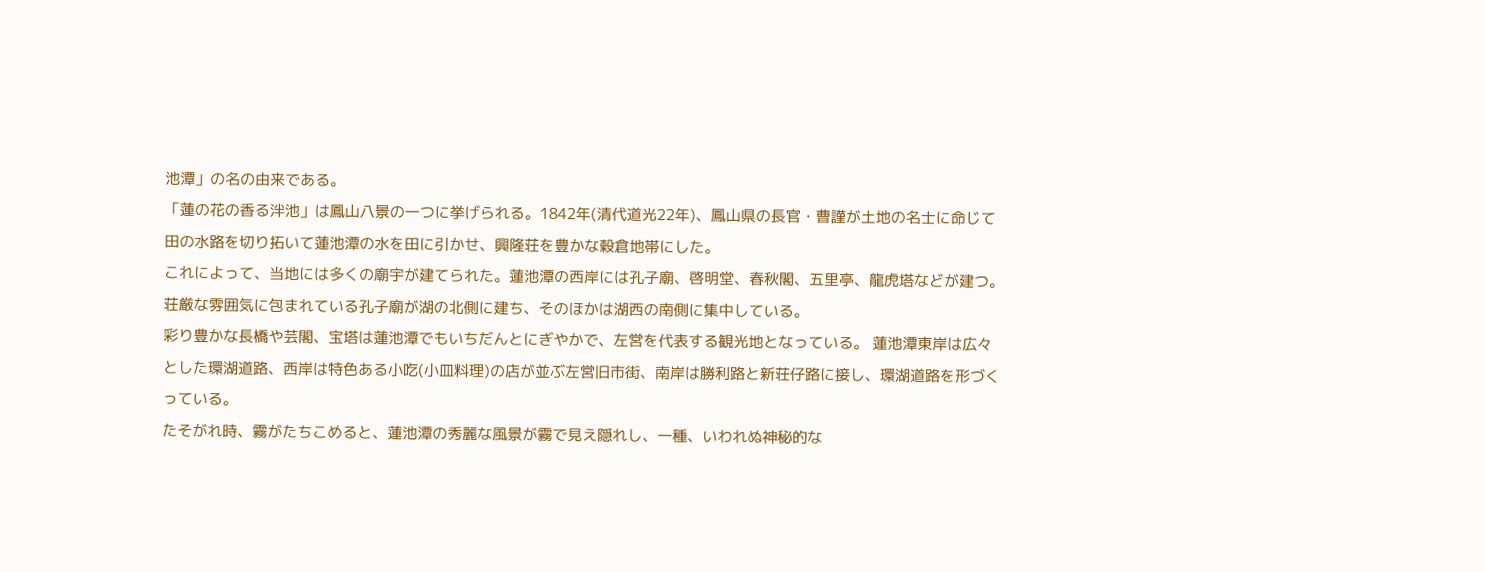池潭」の名の由来である。
「蓮の花の香る泮池」は鳳山八景の一つに挙げられる。1842年(清代道光22年)、鳳山県の長官・曹謹が土地の名士に命じて田の水路を切り拓いて蓮池潭の水を田に引かせ、興隆荘を豊かな穀倉地帯にした。
これによって、当地には多くの廟宇が建てられた。蓮池潭の西岸には孔子廟、啓明堂、春秋閣、五里亭、龍虎塔などが建つ。荘厳な雰囲気に包まれている孔子廟が湖の北側に建ち、そのほかは湖西の南側に集中している。
彩り豊かな長橋や芸閣、宝塔は蓮池潭でもいちだんとにぎやかで、左営を代表する観光地となっている。 蓮池潭東岸は広々とした環湖道路、西岸は特色ある小吃(小皿料理)の店が並ぶ左営旧市街、南岸は勝利路と新荘仔路に接し、環湖道路を形づくっている。
たそがれ時、霧がたちこめると、蓮池潭の秀麗な風景が霧で見え隠れし、一種、いわれぬ神秘的な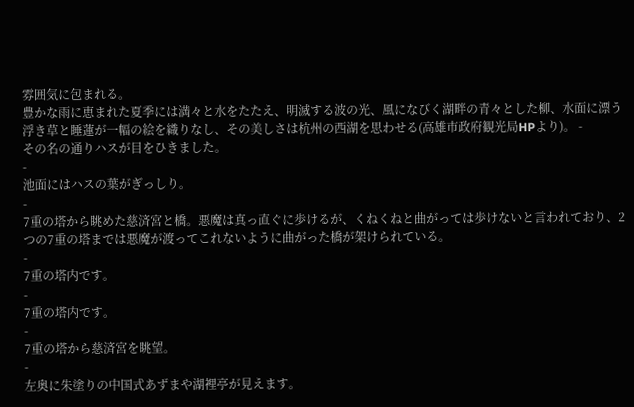雰囲気に包まれる。
豊かな雨に恵まれた夏季には満々と水をたたえ、明滅する波の光、風になびく湖畔の青々とした柳、水面に漂う浮き草と睡蓮が一幅の絵を織りなし、その美しさは杭州の西湖を思わせる(高雄市政府観光局HPより)。 -
その名の通りハスが目をひきました。
-
池面にはハスの葉がぎっしり。
-
7重の塔から眺めた慈済宮と橋。悪魔は真っ直ぐに歩けるが、くねくねと曲がっては歩けないと言われており、2つの7重の塔までは悪魔が渡ってこれないように曲がった橋が架けられている。
-
7重の塔内です。
-
7重の塔内です。
-
7重の塔から慈済宮を眺望。
-
左奥に朱塗りの中国式あずまや湖裡亭が見えます。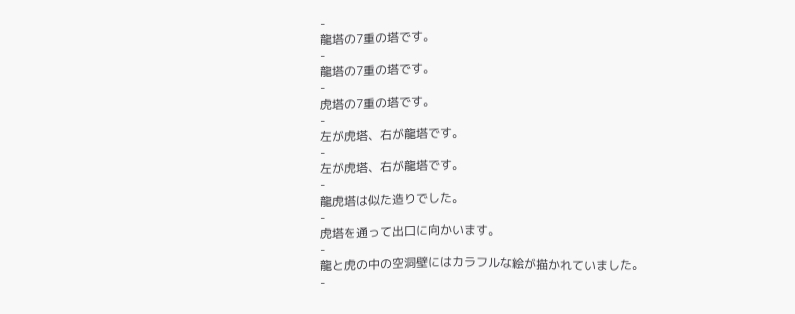-
龍塔の7重の塔です。
-
龍塔の7重の塔です。
-
虎塔の7重の塔です。
-
左が虎塔、右が龍塔です。
-
左が虎塔、右が龍塔です。
-
龍虎塔は似た造りでした。
-
虎塔を通って出口に向かいます。
-
龍と虎の中の空洞壁にはカラフルな絵が描かれていました。
-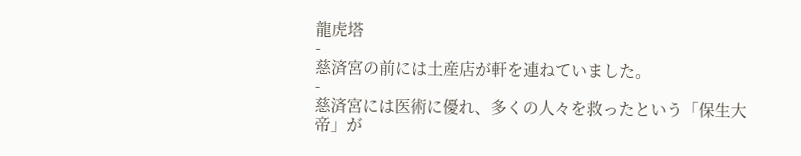龍虎塔
-
慈済宮の前には土産店が軒を連ねていました。
-
慈済宮には医術に優れ、多くの人々を救ったという「保生大帝」が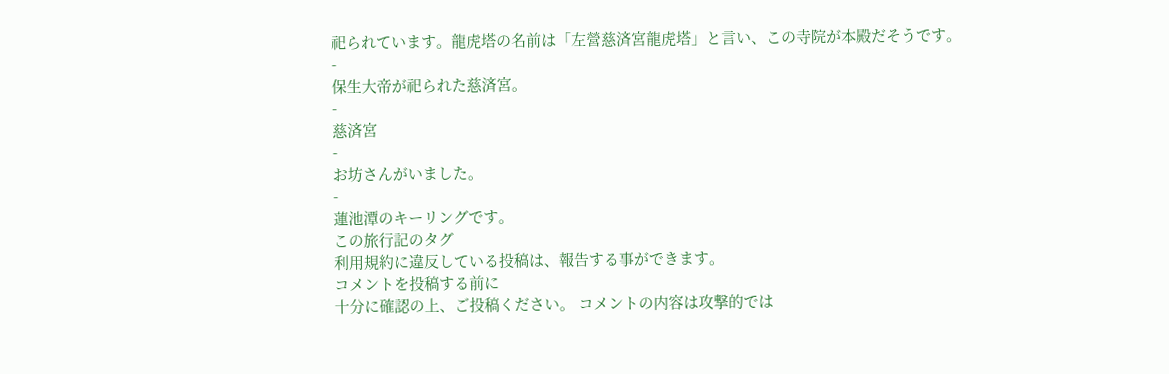祀られています。龍虎塔の名前は「左營慈済宮龍虎塔」と言い、この寺院が本殿だそうです。
-
保生大帝が祀られた慈済宮。
-
慈済宮
-
お坊さんがいました。
-
蓮池潭のキーリングです。
この旅行記のタグ
利用規約に違反している投稿は、報告する事ができます。
コメントを投稿する前に
十分に確認の上、ご投稿ください。 コメントの内容は攻撃的では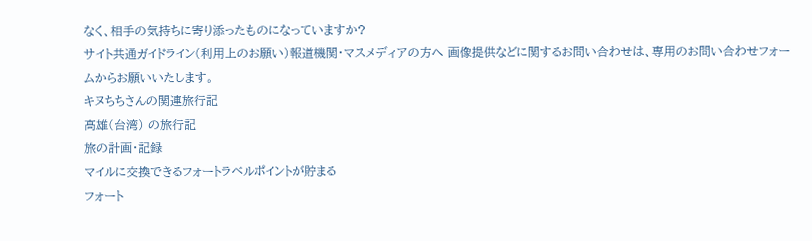なく、相手の気持ちに寄り添ったものになっていますか?
サイト共通ガイドライン(利用上のお願い)報道機関・マスメディアの方へ 画像提供などに関するお問い合わせは、専用のお問い合わせフォームからお願いいたします。
キヌちちさんの関連旅行記
高雄(台湾) の旅行記
旅の計画・記録
マイルに交換できるフォートラベルポイントが貯まる
フォート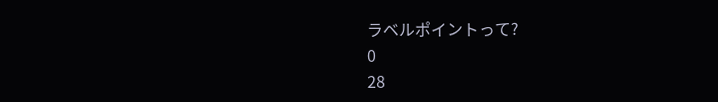ラベルポイントって?
0
28